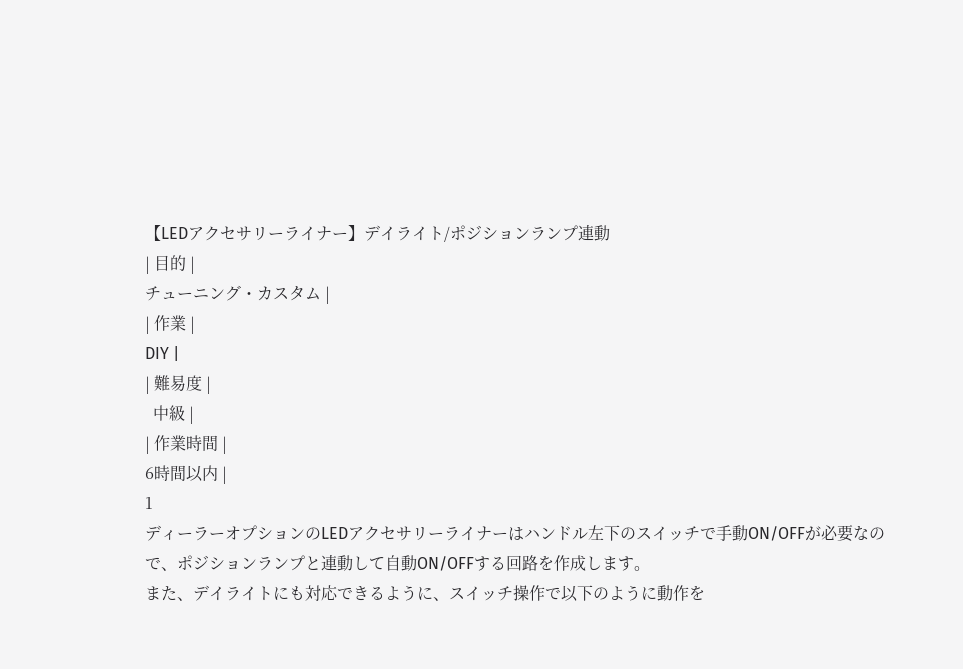【LEDアクセサリーライナー】デイライト/ポジションランプ連動
| 目的 |
チューニング・カスタム |
| 作業 |
DIY |
| 難易度 |
  中級 |
| 作業時間 |
6時間以内 |
1
ディーラーオプションのLEDアクセサリーライナーはハンドル左下のスイッチで手動ON/OFFが必要なので、ポジションランプと連動して自動ON/OFFする回路を作成します。
また、デイライトにも対応できるように、スイッチ操作で以下のように動作を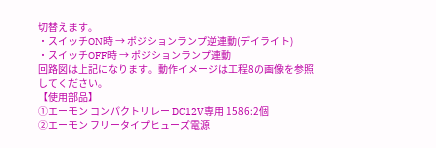切替えます。
・スイッチON時 → ポジションランプ逆連動(デイライト)
・スイッチOFF時 → ポジションランプ連動
回路図は上記になります。動作イメージは工程8の画像を参照してください。
【使用部品】
①エーモン コンパクトリレー DC12V専用 1586:2個
②エーモン フリータイプヒューズ電源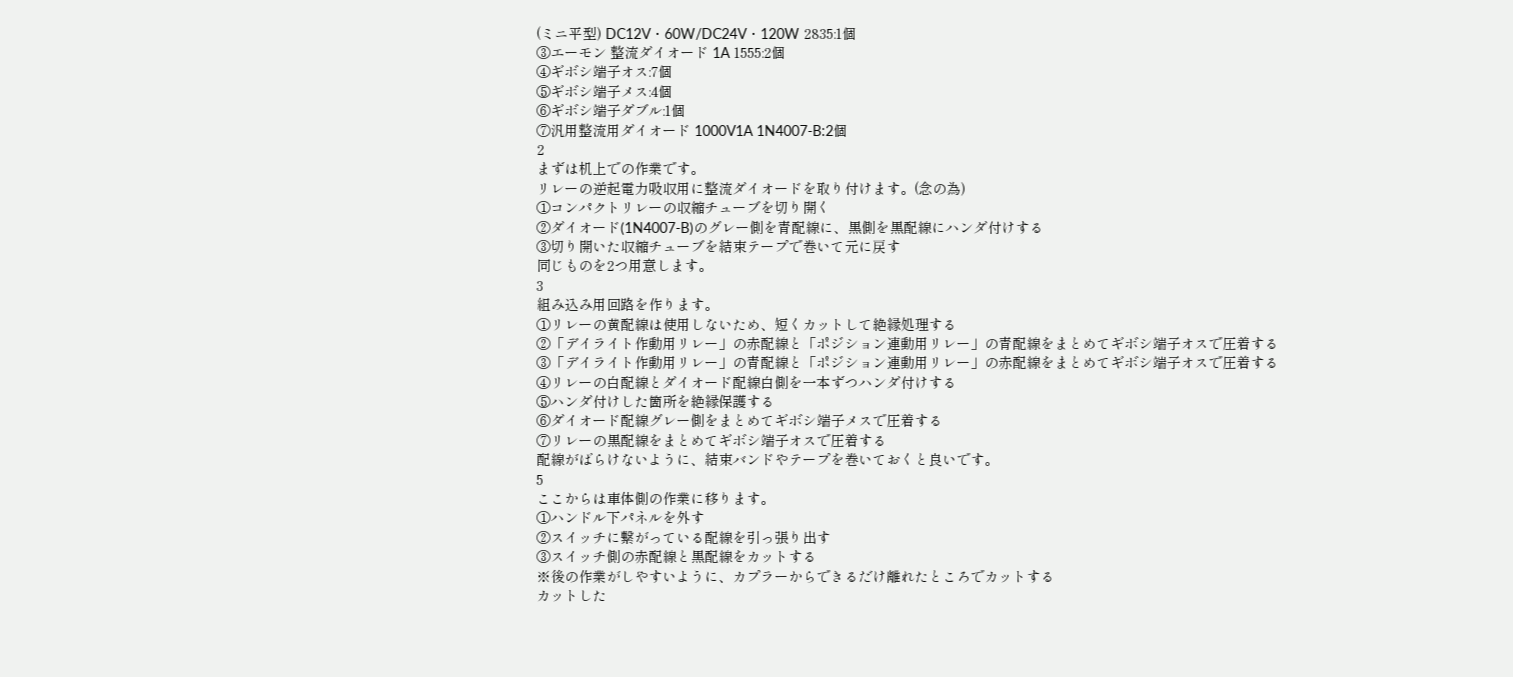(ミニ平型) DC12V・60W/DC24V・120W 2835:1個
③エーモン 整流ダイオード 1A 1555:2個
④ギボシ端子オス:7個
⑤ギボシ端子メス:4個
⑥ギボシ端子ダブル:1個
⑦汎用整流用ダイオード 1000V1A 1N4007-B:2個
2
まずは机上での作業です。
リレーの逆起電力吸収用に整流ダイオードを取り付けます。(念の為)
①コンパクトリレーの収縮チューブを切り開く
②ダイオード(1N4007-B)のグレー側を青配線に、黒側を黒配線にハンダ付けする
③切り開いた収縮チューブを結束テープで巻いて元に戻す
同じものを2つ用意します。
3
組み込み用回路を作ります。
①リレーの黄配線は使用しないため、短くカットして絶縁処理する
②「デイライト作動用リレー」の赤配線と「ポジション連動用リレー」の青配線をまとめてギボシ端子オスで圧着する
③「デイライト作動用リレー」の青配線と「ポジション連動用リレー」の赤配線をまとめてギボシ端子オスで圧着する
④リレーの白配線とダイオード配線白側を一本ずつハンダ付けする
⑤ハンダ付けした箇所を絶縁保護する
⑥ダイオード配線グレー側をまとめてギボシ端子メスで圧着する
⑦リレーの黒配線をまとめてギボシ端子オスで圧着する
配線がばらけないように、結束バンドやテープを巻いておくと良いです。
5
ここからは車体側の作業に移ります。
①ハンドル下パネルを外す
②スイッチに繋がっている配線を引っ張り出す
③スイッチ側の赤配線と黒配線をカットする
※後の作業がしやすいように、カプラーからできるだけ離れたところでカットする
カットした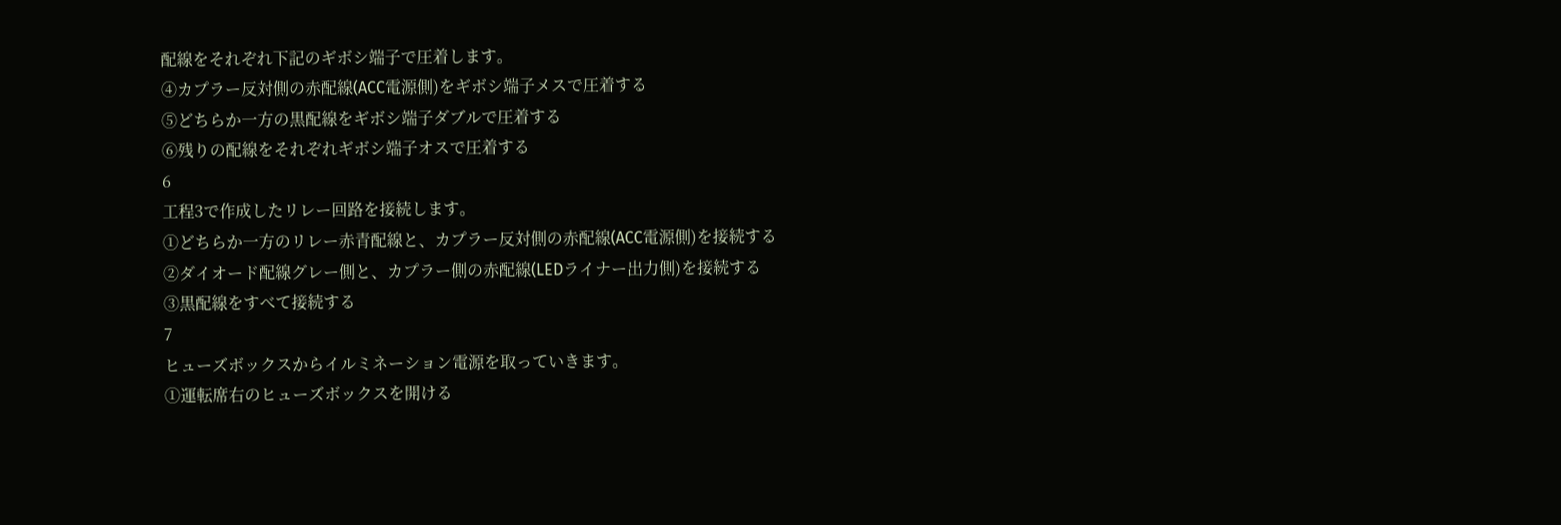配線をそれぞれ下記のギボシ端子で圧着します。
④カプラー反対側の赤配線(ACC電源側)をギボシ端子メスで圧着する
⑤どちらか一方の黒配線をギボシ端子ダブルで圧着する
⑥残りの配線をそれぞれギボシ端子オスで圧着する
6
工程3で作成したリレー回路を接続します。
①どちらか一方のリレー赤青配線と、カプラー反対側の赤配線(ACC電源側)を接続する
②ダイオード配線グレー側と、カプラー側の赤配線(LEDライナー出力側)を接続する
③黒配線をすべて接続する
7
ヒューズボックスからイルミネーション電源を取っていきます。
①運転席右のヒューズボックスを開ける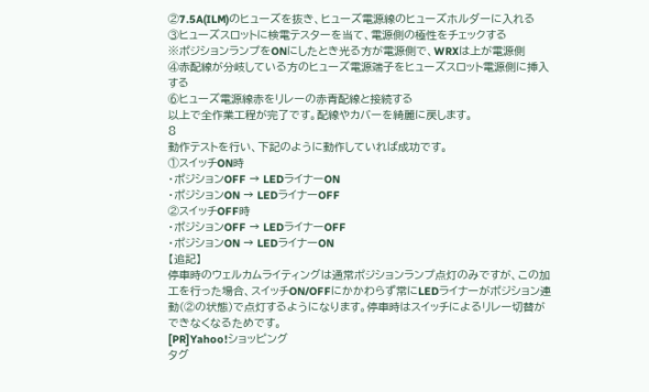②7.5A(ILM)のヒューズを抜き、ヒューズ電源線のヒューズホルダーに入れる
③ヒューズスロットに検電テスターを当て、電源側の極性をチェックする
※ポジションランプをONにしたとき光る方が電源側で、WRXは上が電源側
④赤配線が分岐している方のヒューズ電源端子をヒューズスロット電源側に挿入する
⑥ヒューズ電源線赤をリレーの赤青配線と接続する
以上で全作業工程が完了です。配線やカバーを綺麗に戻します。
8
動作テストを行い、下記のように動作していれば成功です。
①スイッチON時
・ポジションOFF → LEDライナーON
・ポジションON → LEDライナーOFF
②スイッチOFF時
・ポジションOFF → LEDライナーOFF
・ポジションON → LEDライナーON
【追記】
停車時のウェルカムライティングは通常ポジションランプ点灯のみですが、この加工を行った場合、スイッチON/OFFにかかわらず常にLEDライナーがポジション連動(②の状態)で点灯するようになります。停車時はスイッチによるリレー切替ができなくなるためです。
[PR]Yahoo!ショッピング
タグ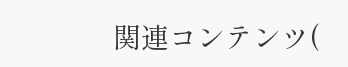関連コンテンツ(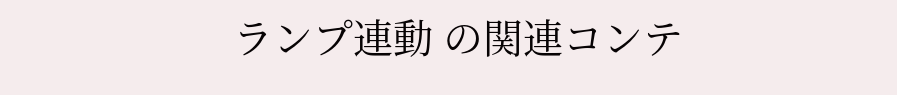ランプ連動 の関連コンテ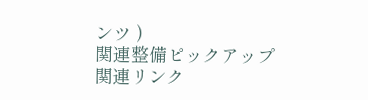ンツ )
関連整備ピックアップ
関連リンク